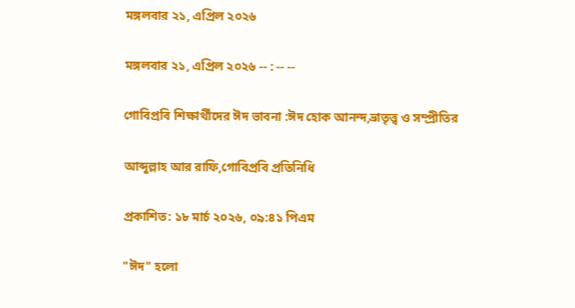মঙ্গলবার ২১, এপ্রিল ২০২৬

মঙ্গলবার ২১, এপ্রিল ২০২৬ -- : -- --

গোবিপ্রবি শিক্ষার্থীদের ঈদ ভাবনা :ঈদ হোক আনন্দ,ভ্রাতৃত্ত্ব ও সম্প্রীতির

আব্দুল্লাহ আর রাফি,গোবিপ্রবি প্রতিনিধি

প্রকাশিত: ১৮ মার্চ ২০২৬, ০৯:৪১ পিএম

"ঈদ" হলো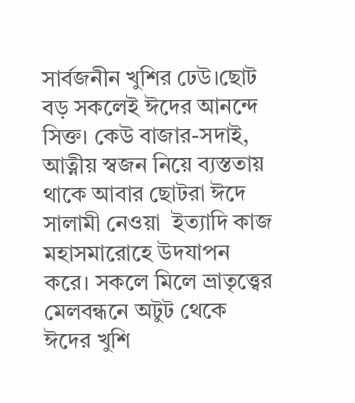সার্বজনীন খুশির ঢেউ।ছোট বড় সকলেই ঈদের আনন্দে সিক্ত। কেউ বাজার-সদাই, আত্নীয় স্বজন নিয়ে ব্যস্ততায় থাকে আবার ছোটরা ঈদে সালামী নেওয়া  ইত্যাদি কাজ মহাসমারোহে উদযাপন করে। সকলে মিলে ভ্রাতৃত্ত্বের মেলবন্ধনে অটুট থেকে ঈদের খুশি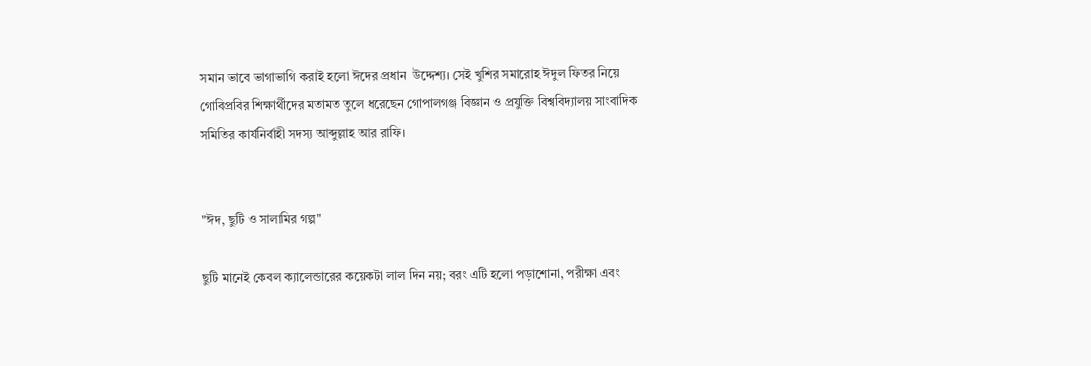সমান ভাবে ভাগাভাগি করাই হলো ঈদের প্রধান  উদ্দেশ্য। সেই খুশির সমারোহ ঈদুল ফিতর নিয়ে গোবিপ্রবির শিক্ষার্থীদের মতামত তুলে ধরেছেন গোপালগঞ্জ বিজ্ঞান ও প্রযুক্তি বিশ্ববিদ্যালয় সাংবাদিক সমিতির কার্যনির্বাহী সদস্য আব্দুল্লাহ আর রাফি।


"ঈদ, ছুটি ও সালামির গল্প"

ছুটি মানেই কেবল ক্যালেন্ডারের কয়েকটা লাল দিন নয়; বরং এটি হলো পড়াশোনা, পরীক্ষা এবং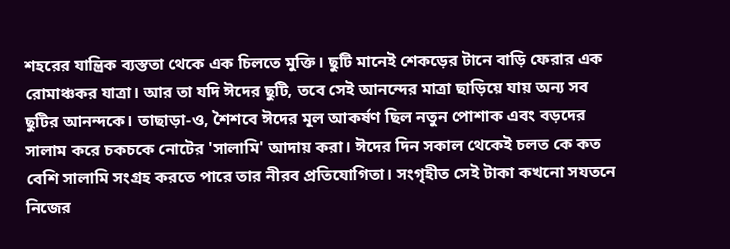শহরের যান্ত্রিক ব্যস্ততা থেকে এক চিলতে মুক্তি। ছুটি মানেই শেকড়ের টানে বাড়ি ফেরার এক রোমাঞ্চকর যাত্রা। আর তা যদি ঈদের ছুটি, তবে সেই আনন্দের মাত্রা ছাড়িয়ে যায় অন্য সব ছুটির আনন্দকে। তাছাড়া-ও, শৈশবে ঈদের মূল আকর্ষণ ছিল নতুন পোশাক এবং বড়দের সালাম করে চকচকে নোটের 'সালামি' আদায় করা। ঈদের দিন সকাল থেকেই চলত কে কত বেশি সালামি সংগ্রহ করতে পারে তার নীরব প্রতিযোগিতা। সংগৃহীত সেই টাকা কখনো সযতনে নিজের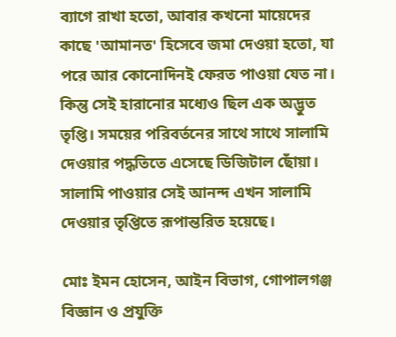ব্যাগে রাখা হতো, আবার কখনো মায়েদের কাছে 'আমানত' হিসেবে জমা দেওয়া হতো, যা পরে আর কোনোদিনই ফেরত পাওয়া যেত না। কিন্তু সেই হারানোর মধ্যেও ছিল এক অদ্ভুত তৃপ্তি। সময়ের পরিবর্তনের সাথে সাথে সালামি দেওয়ার পদ্ধতিতে এসেছে ডিজিটাল ছোঁয়া। সালামি পাওয়ার সেই আনন্দ এখন সালামি দেওয়ার তৃপ্তিতে রূপান্তরিত হয়েছে।

মোঃ ইমন হোসেন, আইন বিভাগ, গোপালগঞ্জ বিজ্ঞান ও প্রযুক্তি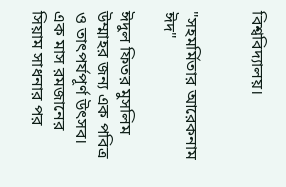বিশ্ববিদ্যালয়।


"সহমর্মিতার আরেকনাম ঈদ"

ঈদুল ফিতর মুসলিম উম্মাহর জন্য এক পবিত্র ও তাৎপর্যপূর্ণ উৎসব। এক মাস রমজানের সিয়াম সাধনার পর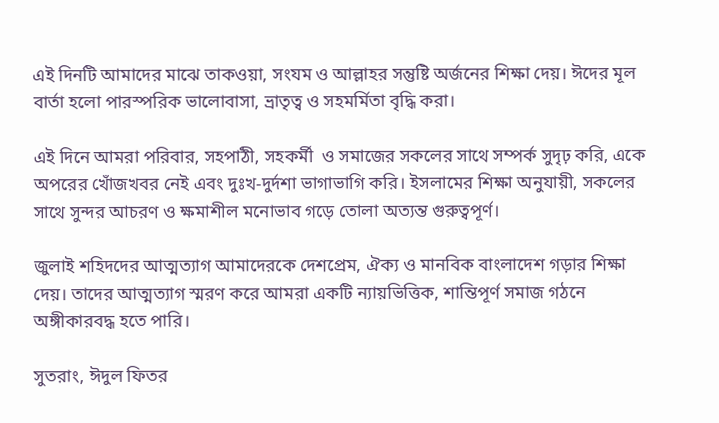এই দিনটি আমাদের মাঝে তাকওয়া, সংযম ও আল্লাহর সন্তুষ্টি অর্জনের শিক্ষা দেয়। ঈদের মূল বার্তা হলো পারস্পরিক ভালোবাসা, ভ্রাতৃত্ব ও সহমর্মিতা বৃদ্ধি করা।

এই দিনে আমরা পরিবার, সহপাঠী, সহকর্মী  ও সমাজের সকলের সাথে সম্পর্ক সুদৃঢ় করি, একে অপরের খোঁজখবর নেই এবং দুঃখ-দুর্দশা ভাগাভাগি করি। ইসলামের শিক্ষা অনুযায়ী, সকলের সাথে সুন্দর আচরণ ও ক্ষমাশীল মনোভাব গড়ে তোলা অত্যন্ত গুরুত্বপূর্ণ।

জুলাই শহিদদের আত্মত্যাগ আমাদেরকে দেশপ্রেম, ঐক্য ও মানবিক বাংলাদেশ গড়ার শিক্ষা দেয়। তাদের আত্মত্যাগ স্মরণ করে আমরা একটি ন্যায়ভিত্তিক, শান্তিপূর্ণ সমাজ গঠনে অঙ্গীকারবদ্ধ হতে পারি।

সুতরাং, ঈদুল ফিতর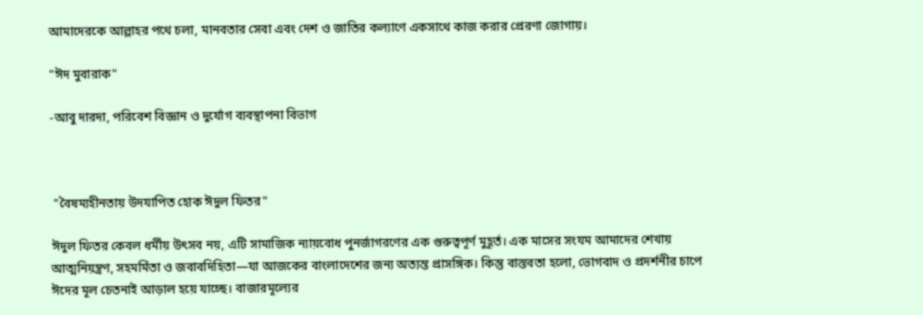আমাদেরকে আল্লাহর পথে চলা, মানবতার সেবা এবং দেশ ও জাতির কল্যাণে একসাথে কাজ করার প্রেরণা জোগায়।

"ঈদ মুবারাক"

-আবু দারদা, পরিবেশ বিজ্ঞান ও দুর্যোগ ব্যবস্থাপনা বিভাগ



 "বৈষম্যহীনতায় উদযাপিত হোক ঈদুল ফিতর"

ঈদুল ফিতর কেবল ধর্মীয় উৎসব নয়, এটি সামাজিক ন্যায়বোধ পুনর্জাগরণের এক গুরুত্বপূর্ণ মুহূর্ত। এক মাসের সংযম আমাদের শেখায় আত্মনিয়ন্ত্রণ, সহমর্মিতা ও জবাবদিহিতা—যা আজকের বাংলাদেশের জন্য অত্যন্ত প্রাসঙ্গিক। কিন্তু বাস্তবতা হলো, ভোগবাদ ও প্রদর্শনীর চাপে ঈদের মূল চেতনাই আড়াল হয়ে যাচ্ছে। বাজারমূল্যের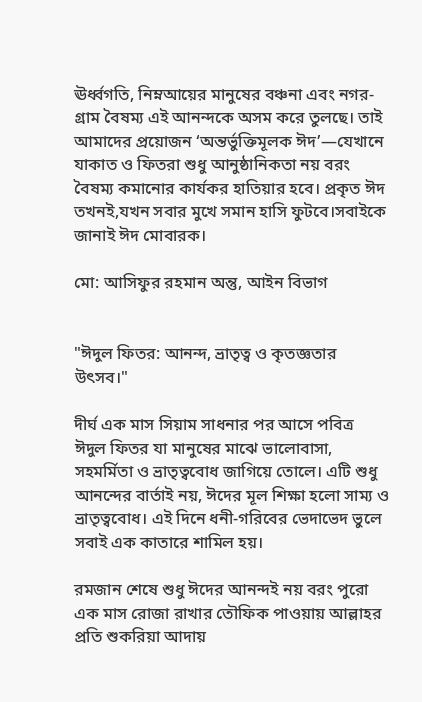ঊর্ধ্বগতি, নিম্নআয়ের মানুষের বঞ্চনা এবং নগর-গ্রাম বৈষম্য এই আনন্দকে অসম করে তুলছে। তাই আমাদের প্রয়োজন ‘অন্তর্ভুক্তিমূলক ঈদ’—যেখানে যাকাত ও ফিতরা শুধু আনুষ্ঠানিকতা নয় বরং বৈষম্য কমানোর কার্যকর হাতিয়ার হবে। প্রকৃত ঈদ তখনই,যখন সবার মুখে সমান হাসি ফুটবে।সবাইকে জানাই ঈদ মোবারক।

মো: আসিফুর রহমান অন্তু, আইন বিভাগ


"ঈদুল ফিতর: আনন্দ, ভ্রাতৃত্ব ও কৃতজ্ঞতার উৎসব।"

দীর্ঘ এক মাস সিয়াম সাধনার পর আসে পবিত্র ঈদুল ফিতর যা মানুষের মাঝে ভালোবাসা, সহমর্মিতা ও ভ্রাতৃত্ববোধ জাগিয়ে তোলে। এটি শুধু আনন্দের বার্তাই নয়, ঈদের মূল শিক্ষা হলো সাম্য ও ভ্রাতৃত্ববোধ। এই দিনে ধনী-গরিবের ভেদাভেদ ভুলে সবাই এক কাতারে শামিল হয়।

রমজান শেষে শুধু ঈদের আনন্দই নয় বরং পুরো এক মাস রোজা রাখার তৌফিক পাওয়ায় আল্লাহর প্রতি শুকরিয়া আদায়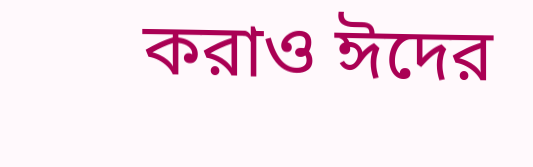করাও ঈদের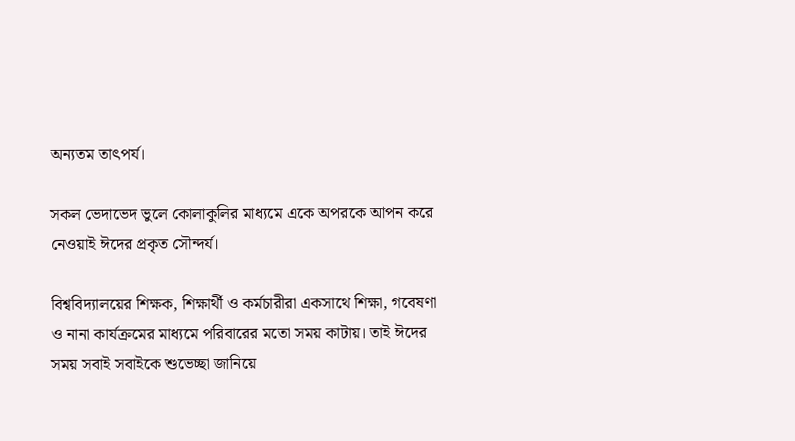অন্যতম তাৎপর্য।

সকল ভেদাভেদ ভুলে কোলাকুলির মাধ্যমে একে অপরকে আপন করে নেওয়াই ঈদের প্রকৃত সৌন্দর্য।

বিশ্ববিদ্যালয়ের শিক্ষক, শিক্ষার্থী ও কর্মচারীরা একসাথে শিক্ষা, গবেষণা ও নানা কার্যক্রমের মাধ্যমে পরিবারের মতো সময় কাটায়। তাই ঈদের সময় সবাই সবাইকে শুভেচ্ছা জানিয়ে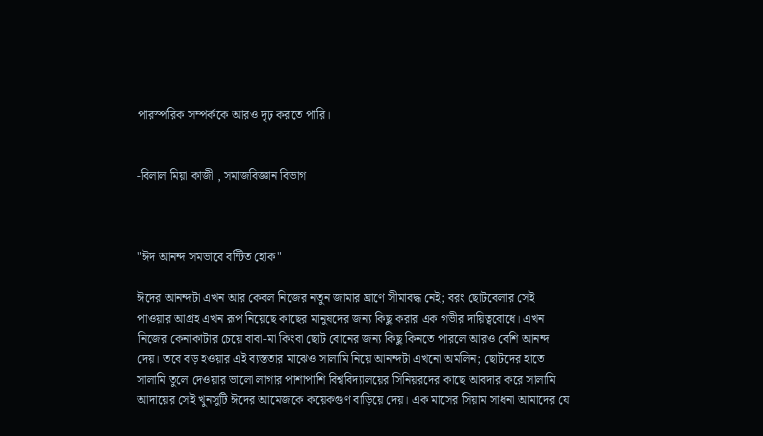পারস্পরিক সম্পর্ককে আরও দৃঢ় করতে পারি।


-বিলাল মিয়া কাজী , সমাজবিজ্ঞান বিভাগ



"ঈদ আনন্দ সমভাবে বন্টিত হোক"

ঈদের আনন্দটা এখন আর কেবল নিজের নতুন জামার ঘ্রাণে সীমাবদ্ধ নেই; বরং ছোটবেলার সেই পাওয়ার আগ্রহ এখন রূপ নিয়েছে কাছের মানুষদের জন্য কিছু করার এক গভীর দায়িত্ববোধে। এখন নিজের কেনাকাটার চেয়ে বাবা-মা কিংবা ছোট বোনের জন্য কিছু কিনতে পারলে আরও বেশি আনন্দ দেয়। তবে বড় হওয়ার এই ব্যস্ততার মাঝেও সালামি নিয়ে আনন্দটা এখনো অমলিন; ছোটদের হাতে সালামি তুলে দেওয়ার ভালো লাগার পাশাপাশি বিশ্ববিদ্যালয়ের সিনিয়রদের কাছে আবদার করে সালামি আদায়ের সেই খুনসুটি ঈদের আমেজকে কয়েকগুণ বাড়িয়ে দেয়। এক মাসের সিয়াম সাধনা আমাদের যে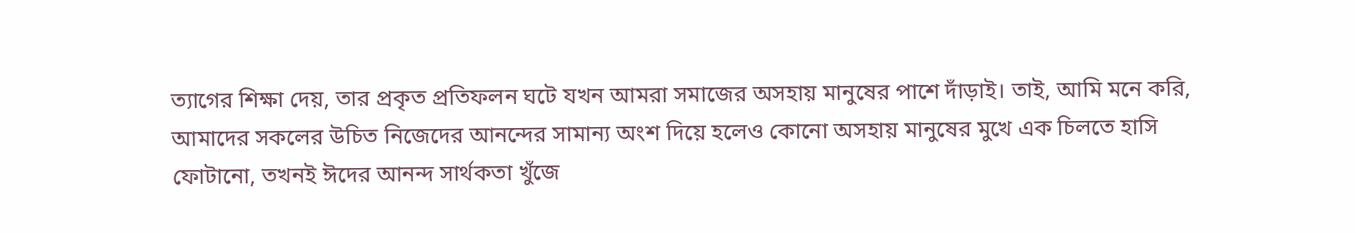ত্যাগের শিক্ষা দেয়, তার প্রকৃত প্রতিফলন ঘটে যখন আমরা সমাজের অসহায় মানুষের পাশে দাঁড়াই। তাই, আমি মনে করি, আমাদের সকলের উচিত নিজেদের আনন্দের সামান্য অংশ দিয়ে হলেও কোনো অসহায় মানুষের মুখে এক চিলতে হাসি ফোটানো, তখনই ঈদের আনন্দ সার্থকতা খুঁজে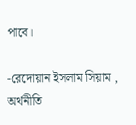পাবে।

-রেদোয়ান ইসলাম সিয়াম , অর্থনীতি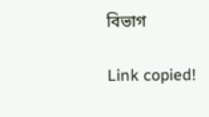বিভাগ

Link copied!